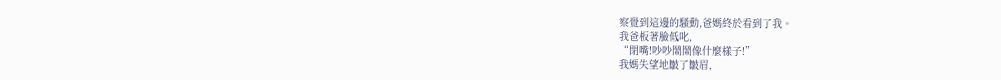察覺到這邊的騷動,爸媽終於看到了我。
我爸板著臉低叱,
“閉嘴!吵吵鬧鬧像什麼樣子!”
我媽失望地皺了皺眉,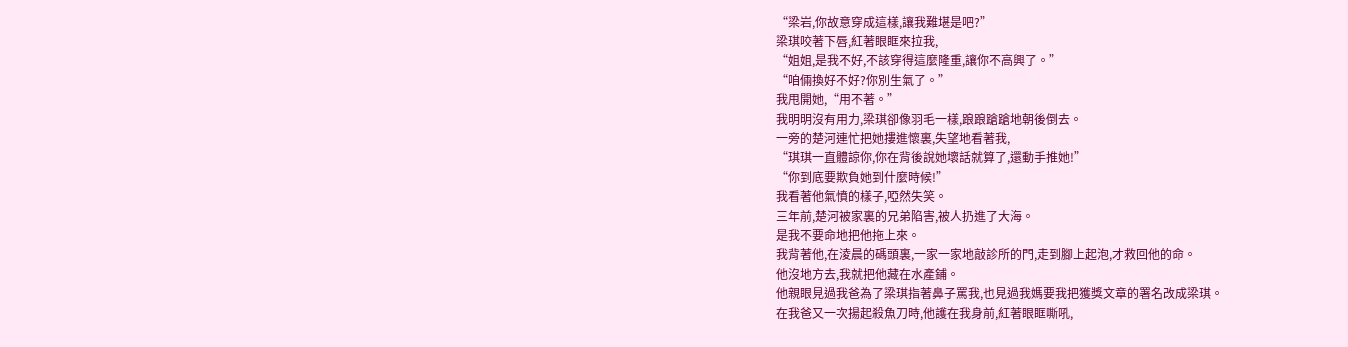“梁岩,你故意穿成這樣,讓我難堪是吧?”
梁琪咬著下唇,紅著眼眶來拉我,
“姐姐,是我不好,不該穿得這麼隆重,讓你不高興了。”
“咱倆換好不好?你別生氣了。”
我甩開她,“用不著。”
我明明沒有用力,梁琪卻像羽毛一樣,踉踉蹌蹌地朝後倒去。
一旁的楚河連忙把她摟進懷裏,失望地看著我,
“琪琪一直體諒你,你在背後說她壞話就算了,還動手推她!”
“你到底要欺負她到什麼時候!”
我看著他氣憤的樣子,啞然失笑。
三年前,楚河被家裏的兄弟陷害,被人扔進了大海。
是我不要命地把他拖上來。
我背著他,在淩晨的碼頭裏,一家一家地敲診所的門,走到腳上起泡,才救回他的命。
他沒地方去,我就把他藏在水產鋪。
他親眼見過我爸為了梁琪指著鼻子罵我,也見過我媽要我把獲獎文章的署名改成梁琪。
在我爸又一次揚起殺魚刀時,他護在我身前,紅著眼眶嘶吼,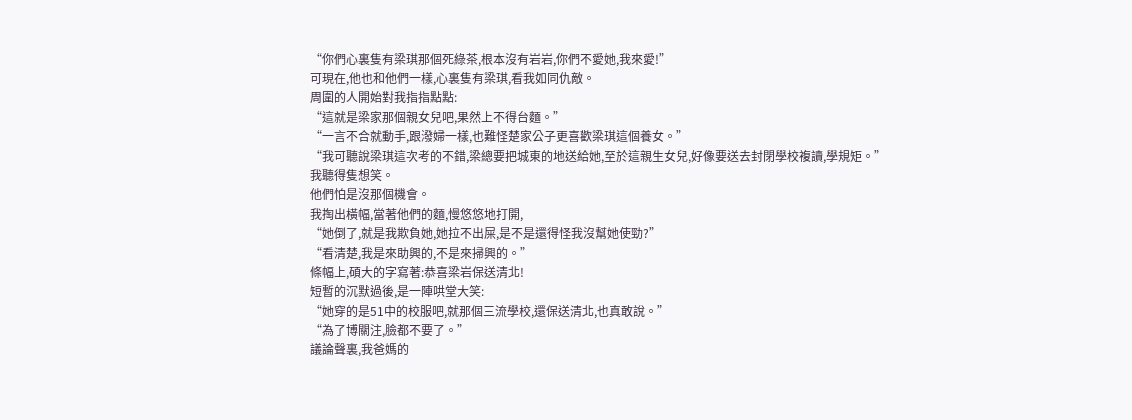“你們心裏隻有梁琪那個死綠茶,根本沒有岩岩,你們不愛她,我來愛!”
可現在,他也和他們一樣,心裏隻有梁琪,看我如同仇敵。
周圍的人開始對我指指點點:
“這就是梁家那個親女兒吧,果然上不得台麵。”
“一言不合就動手,跟潑婦一樣,也難怪楚家公子更喜歡梁琪這個養女。”
“我可聽說梁琪這次考的不錯,梁總要把城東的地送給她,至於這親生女兒,好像要送去封閉學校複讀,學規矩。”
我聽得隻想笑。
他們怕是沒那個機會。
我掏出橫幅,當著他們的麵,慢悠悠地打開,
“她倒了,就是我欺負她,她拉不出屎,是不是還得怪我沒幫她使勁?”
“看清楚,我是來助興的,不是來掃興的。”
條幅上,碩大的字寫著:恭喜梁岩保送清北!
短暫的沉默過後,是一陣哄堂大笑:
“她穿的是51中的校服吧,就那個三流學校,還保送清北,也真敢說。”
“為了博關注,臉都不要了。”
議論聲裏,我爸媽的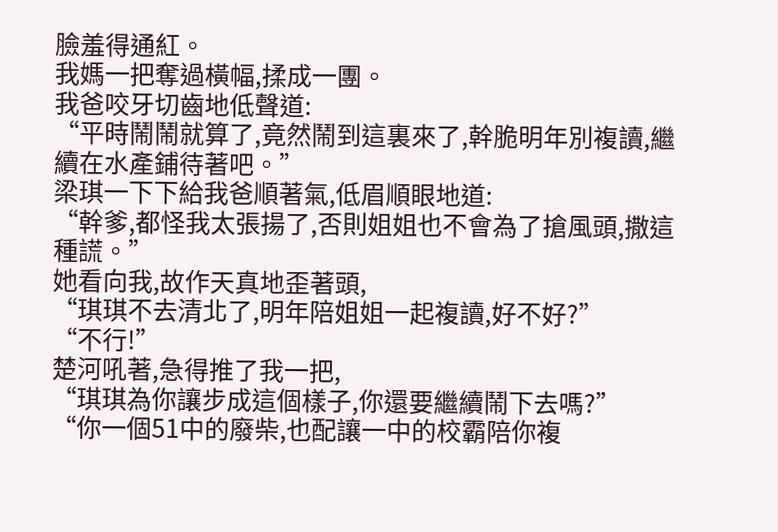臉羞得通紅。
我媽一把奪過橫幅,揉成一團。
我爸咬牙切齒地低聲道:
“平時鬧鬧就算了,竟然鬧到這裏來了,幹脆明年別複讀,繼續在水產鋪待著吧。”
梁琪一下下給我爸順著氣,低眉順眼地道:
“幹爹,都怪我太張揚了,否則姐姐也不會為了搶風頭,撒這種謊。”
她看向我,故作天真地歪著頭,
“琪琪不去清北了,明年陪姐姐一起複讀,好不好?”
“不行!”
楚河吼著,急得推了我一把,
“琪琪為你讓步成這個樣子,你還要繼續鬧下去嗎?”
“你一個51中的廢柴,也配讓一中的校霸陪你複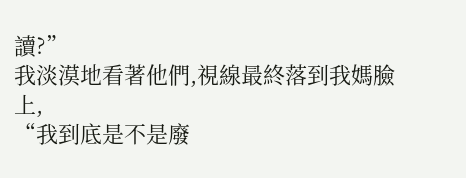讀?”
我淡漠地看著他們,視線最終落到我媽臉上,
“我到底是不是廢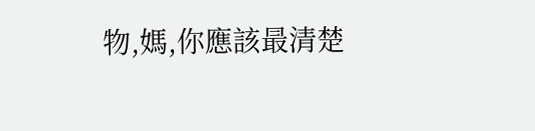物,媽,你應該最清楚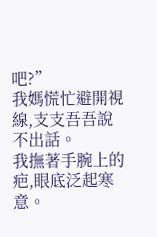吧?”
我媽慌忙避開視線,支支吾吾說不出話。
我撫著手腕上的疤,眼底泛起寒意。